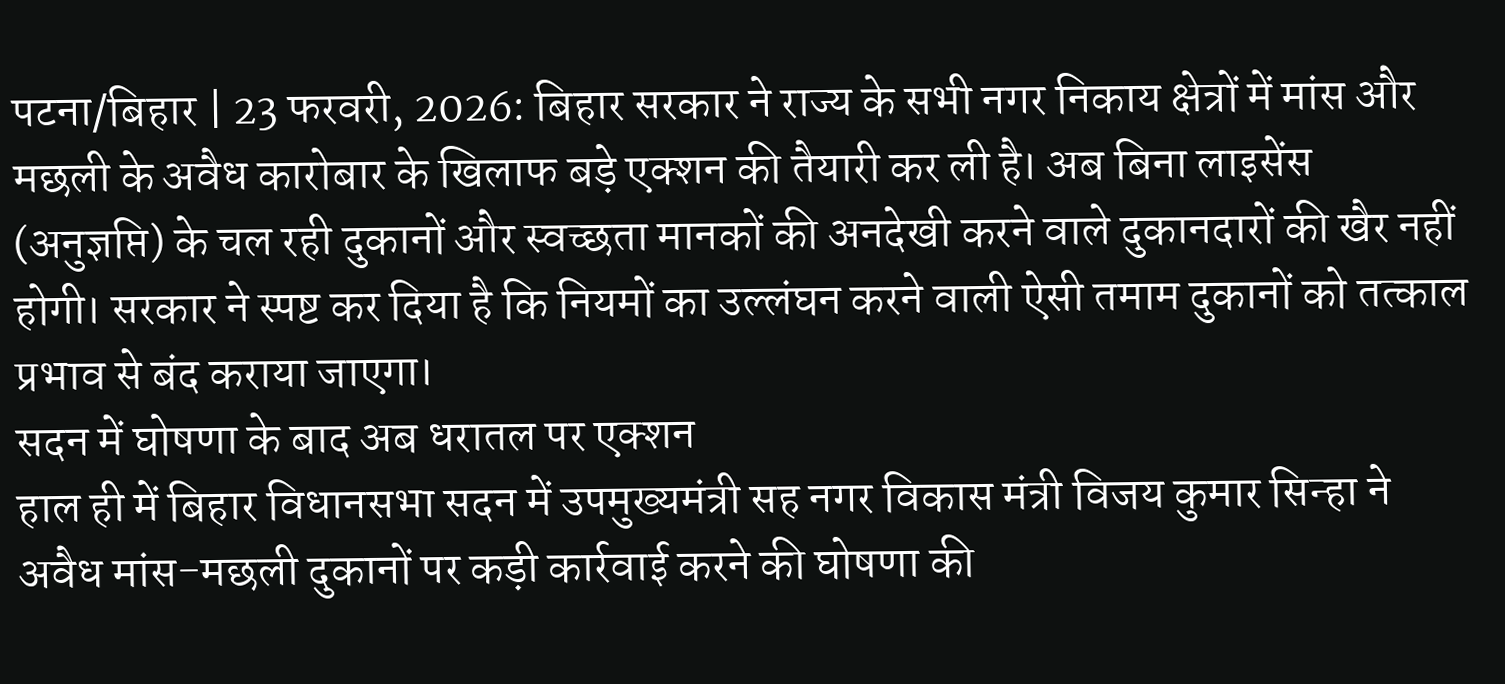पटना/बिहार | 23 फरवरी, 2026: बिहार सरकार ने राज्य के सभी नगर निकाय क्षेत्रों में मांस और मछली के अवैध कारोबार के खिलाफ बड़े एक्शन की तैयारी कर ली है। अब बिना लाइसेंस (अनुज्ञप्ति) के चल रही दुकानों और स्वच्छता मानकों की अनदेखी करने वाले दुकानदारों की खैर नहीं होगी। सरकार ने स्पष्ट कर दिया है कि नियमों का उल्लंघन करने वाली ऐसी तमाम दुकानों को तत्काल प्रभाव से बंद कराया जाएगा।
सदन में घोषणा के बाद अब धरातल पर एक्शन
हाल ही में बिहार विधानसभा सदन में उपमुख्यमंत्री सह नगर विकास मंत्री विजय कुमार सिन्हा ने अवैध मांस-मछली दुकानों पर कड़ी कार्रवाई करने की घोषणा की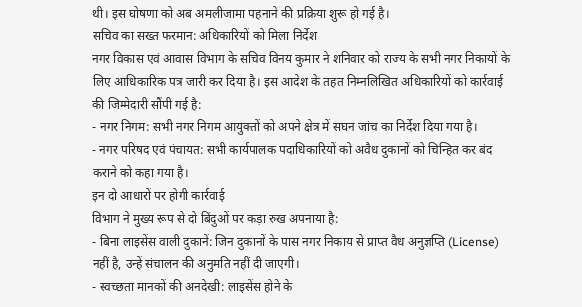थी। इस घोषणा को अब अमलीजामा पहनाने की प्रक्रिया शुरू हो गई है।
सचिव का सख्त फरमान: अधिकारियों को मिला निर्देश
नगर विकास एवं आवास विभाग के सचिव विनय कुमार ने शनिवार को राज्य के सभी नगर निकायों के लिए आधिकारिक पत्र जारी कर दिया है। इस आदेश के तहत निम्नलिखित अधिकारियों को कार्रवाई की जिम्मेदारी सौंपी गई है:
- नगर निगम: सभी नगर निगम आयुक्तों को अपने क्षेत्र में सघन जांच का निर्देश दिया गया है।
- नगर परिषद एवं पंचायत: सभी कार्यपालक पदाधिकारियों को अवैध दुकानों को चिन्हित कर बंद कराने को कहा गया है।
इन दो आधारों पर होगी कार्रवाई
विभाग ने मुख्य रूप से दो बिंदुओं पर कड़ा रुख अपनाया है:
- बिना लाइसेंस वाली दुकानें: जिन दुकानों के पास नगर निकाय से प्राप्त वैध अनुज्ञप्ति (License) नहीं है, उन्हें संचालन की अनुमति नहीं दी जाएगी।
- स्वच्छता मानकों की अनदेखी: लाइसेंस होने के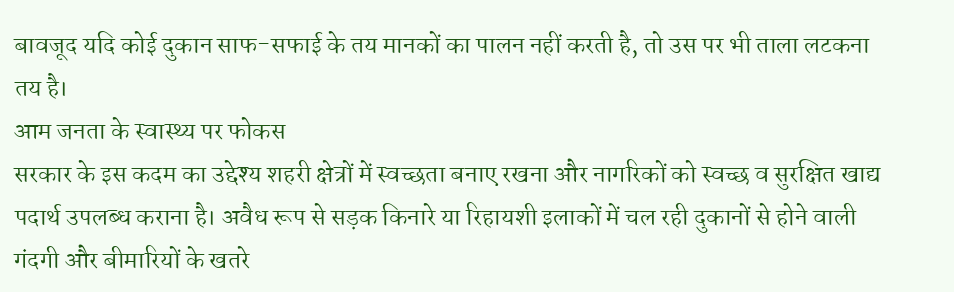बावजूद यदि कोई दुकान साफ-सफाई के तय मानकों का पालन नहीं करती है, तो उस पर भी ताला लटकना तय है।
आम जनता के स्वास्थ्य पर फोकस
सरकार के इस कदम का उद्देश्य शहरी क्षेत्रों में स्वच्छता बनाए रखना और नागरिकों को स्वच्छ व सुरक्षित खाद्य पदार्थ उपलब्ध कराना है। अवैध रूप से सड़क किनारे या रिहायशी इलाकों में चल रही दुकानों से होने वाली गंदगी और बीमारियों के खतरे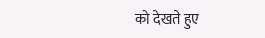को देखते हुए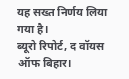यह सख्त निर्णय लिया गया है।
ब्यूरो रिपोर्ट, द वॉयस ऑफ बिहार।